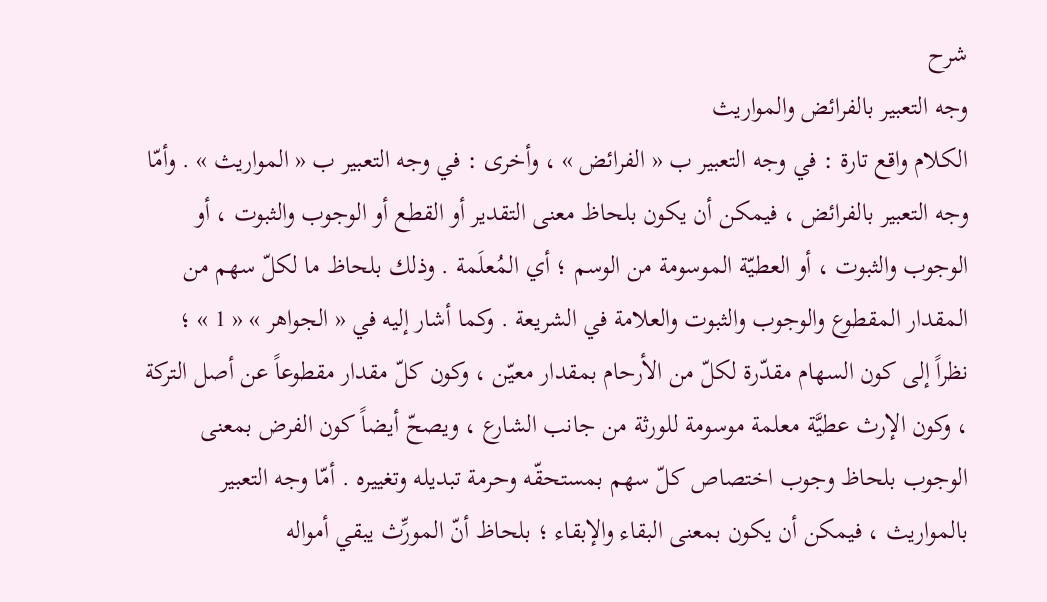شرح
وجه التعبير بالفرائض والمواريث
الكلام واقع تارة : في وجه التعبير ب « الفرائض » ، وأخرى : في وجه التعبير ب « المواريث » . وأمّا وجه التعبير بالفرائض ، فيمكن أن يكون بلحاظ معنى التقدير أو القطع أو الوجوب والثبوت ، أو الوجوب والثبوت ، أو العطيّة الموسومة من الوسم ؛ أي المُعلَمة . وذلك بلحاظ ما لكلّ سهم من المقدار المقطوع والوجوب والثبوت والعلامة في الشريعة . وكما أشار إليه في « الجواهر » « 1 » ؛ نظراً إلى كون السهام مقدّرة لكلّ من الأرحام بمقدار معيّن ، وكون كلّ مقدار مقطوعاً عن أصل التركة ، وكون الإرث عطيَّة معلمة موسومة للورثة من جانب الشارع ، ويصحّ أيضاً كون الفرض بمعنى الوجوب بلحاظ وجوب اختصاص كلّ سهم بمستحقّه وحرمة تبديله وتغييره . أمّا وجه التعبير بالمواريث ، فيمكن أن يكون بمعنى البقاء والإبقاء ؛ بلحاظ أنّ المورِّث يبقي أمواله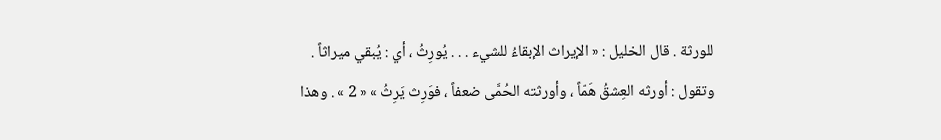للورثة . قال الخليل : « الإيراث الإبقاءُ للشيء . . . يُورِثُ ، أي : يُبقي ميراثاً . وتقول : أورثه العِشقُ هَمّاً ، وأورثته الحُمَّى ضعفاً ، فوَرِث يَرِثُ » « 2 » . وهذا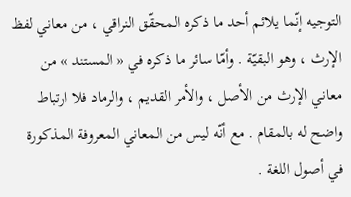التوجيه إنّما يلائم أحد ما ذكره المحقّق النراقي ، من معاني لفظ الإرث ، وهو البقيّة . وأمّا سائر ما ذكره في « المستند » من معاني الإرث من الأصل ، والأمر القديم ، والرماد فلا ارتباط واضح له بالمقام . مع أنّه ليس من المعاني المعروفة المذكورة في أصول اللغة .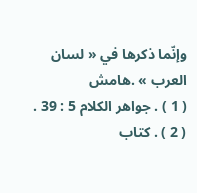وإنّما ذكرها في « لسان العرب » .هامش
( 1 ) . جواهر الكلام 5 : 39 .
( 2 ) . كتاب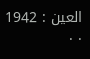العين : 1942 . .